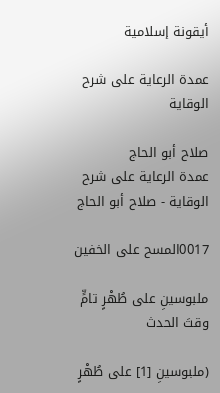أيقونة إسلامية

عمدة الرعاية على شرح الوقاية

صلاح أبو الحاج
عمدة الرعاية على شرح الوقاية - صلاح أبو الحاج

0017المسح على الخفين

ملبوسينِ على طُهْرٍ تامٍّ وقتَ الحدث

(ملبوسينِ [1] على طُهْرٍ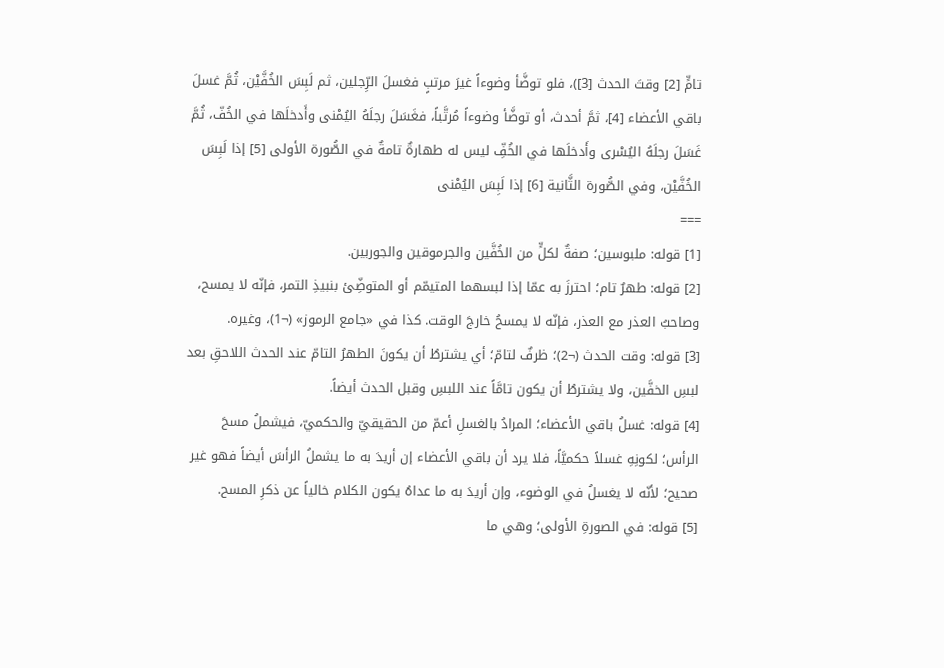تامٍّ [2] وقتَ الحدث [3])، فلو توضَّأ وضوءاً غيرَ مرتبٍ فغسلَ الرِّجلين، ثم لَبِسَ الخُفَّيْن، ثُمَّ غسلَ باقي الأعضاء [4]، ثمَّ أحدث، أو توضَّأ وضوءاً مُرتَّباً، فغَسَلَ رجلَهُ اليُمْنى وأَدخلَها في الخُفّ، ثُمَّ غَسَلَ رجلَهُ اليُسْرى وأَدخلَها في الخُفِّ ليس له طهارةٌ تامةٌ في الصُّورة الأولى [5] إذا لَبِسَ الخُفَّيْن، وفي الصُّورة الثَّانية [6] إذا لَبِسَ اليُمْنى
===
[1] قوله: ملبوسين؛ صفةٌ لكلٍّ من الخُفَّين والجرموقين والجوربين.
[2] قوله: طهرٌ تام؛ احترزَ به عمّا إذا لبسهما المتيمّم أو المتوضِّئ بنبيذِ التمر، فإنّه لا يمسح، وصاحبُ العذر مع العذر، فإنّه لا يمسحُ خارجَ الوقت. كذا في «جامع الرموز» (¬1)، وغيره.
[3] قوله: وقت الحدث (¬2)؛ ظرفٌ لتامّ؛ أي يشترطُ أن يكونَ الطهرُ التامّ عند الحدث اللاحقِ بعد لبسِ الخفَّين، ولا يشترطُ أن يكون تامَّاً عند اللبسِ وقبل الحدث أيضاً.
[4] قوله: غسلُ باقي الأعضاء؛ المرادُ بالغسلِ أعمّ من الحقيقيّ والحكميّ، فيشملُ مسحَ الرأس؛ لكونِهِ غسلاً حكميَّاً، فلا يرد أن باقي الأعضاء إن أريدَ به ما يشملُ الرأسَ أيضاً فهو غير صحيح؛ لأنّه لا يغسلُ في الوضوء، وإن أريدَ به ما عداهُ يكون الكلام خالياً عن ذكرِ المسح.
[5] قوله: في الصورةِ الأولى؛ وهي ما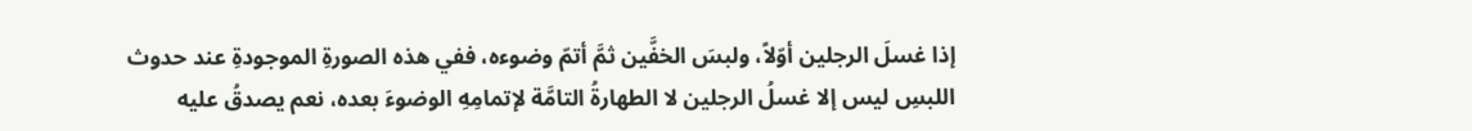إذا غسلَ الرجلين أوّلاً، ولبسَ الخفَّين ثمَّ أتمّ وضوءه، ففي هذه الصورةِ الموجودةِ عند حدوث اللبسِ ليس إلا غسلُ الرجلين لا الطهارةُ التامَّة لإتمامِهِ الوضوءَ بعده، نعم يصدقُ عليه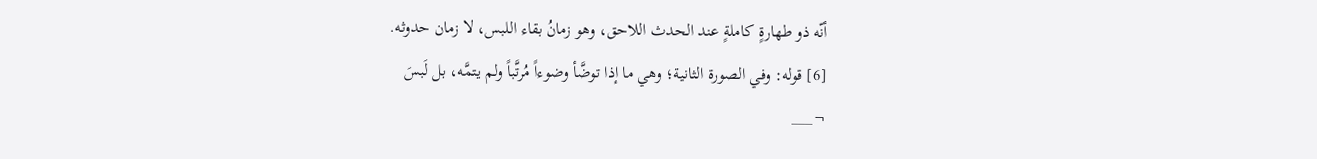أنّه ذو طهارةٍ كاملةٍ عند الحدث اللاحق، وهو زمانُ بقاء اللبس، لا زمان حدوثه.
[6] قوله: وفي الصورة الثانية؛ وهي ما إذا توضَّأ وضوءاً مُرتَّباً ولم يتمَّه، بل لَبسَ
¬___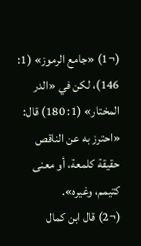(¬1) «جامع الرموز» (1: 146)، لكن في «الدر المختار» (1: 180) قال: «احترز به عن الناقص حقيقة كلمعة، أو معنى كتيمم، وغيره».
(¬2) قال ابن كمال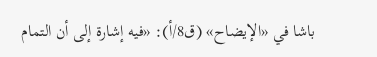باشا في «الإيضاح» (ق8/أ): «فيه إشارة إلى أن التمام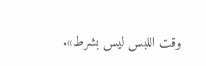وقت اللبس ليس بشرط».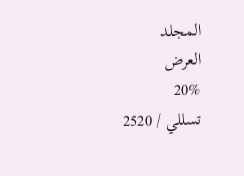المجلد
العرض
20%
تسللي / 2520